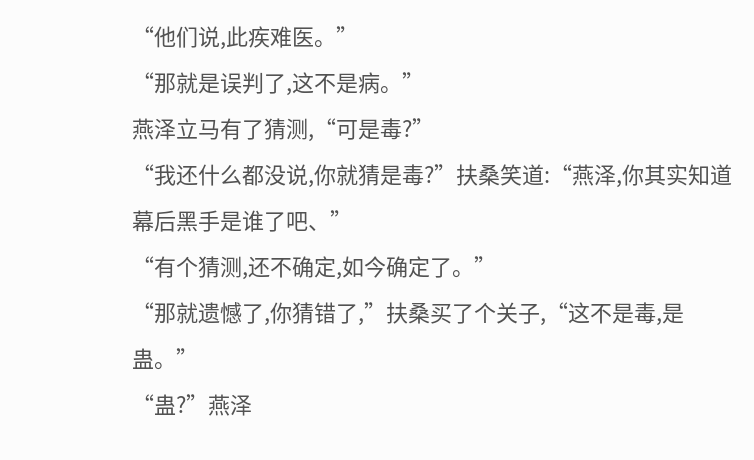“他们说,此疾难医。”
“那就是误判了,这不是病。”
燕泽立马有了猜测,“可是毒?”
“我还什么都没说,你就猜是毒?”扶桑笑道:“燕泽,你其实知道幕后黑手是谁了吧、”
“有个猜测,还不确定,如今确定了。”
“那就遗憾了,你猜错了,”扶桑买了个关子,“这不是毒,是蛊。”
“蛊?”燕泽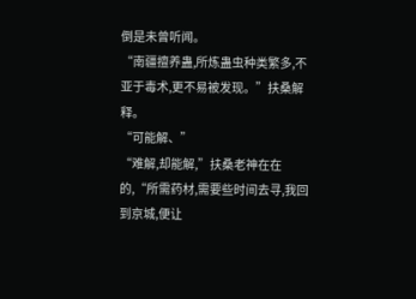倒是未曾听闻。
“南疆擅养蛊,所炼蛊虫种类繁多,不亚于毒术,更不易被发现。”扶桑解释。
“可能解、”
“难解,却能解,”扶桑老神在在的,“所需药材,需要些时间去寻,我回到京城,便让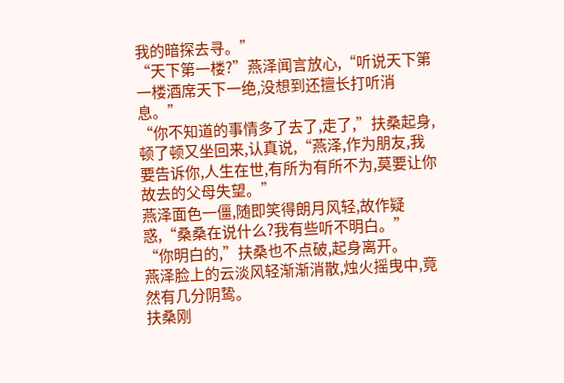我的暗探去寻。”
“天下第一楼?”燕泽闻言放心,“听说天下第一楼酒席天下一绝,没想到还擅长打听消息。”
“你不知道的事情多了去了,走了,”扶桑起身,顿了顿又坐回来,认真说,“燕泽,作为朋友,我要告诉你,人生在世,有所为有所不为,莫要让你故去的父母失望。”
燕泽面色一僵,随即笑得朗月风轻,故作疑惑,“桑桑在说什么?我有些听不明白。”
“你明白的,”扶桑也不点破,起身离开。
燕泽脸上的云淡风轻渐渐消散,烛火摇曳中,竟然有几分阴鸷。
扶桑刚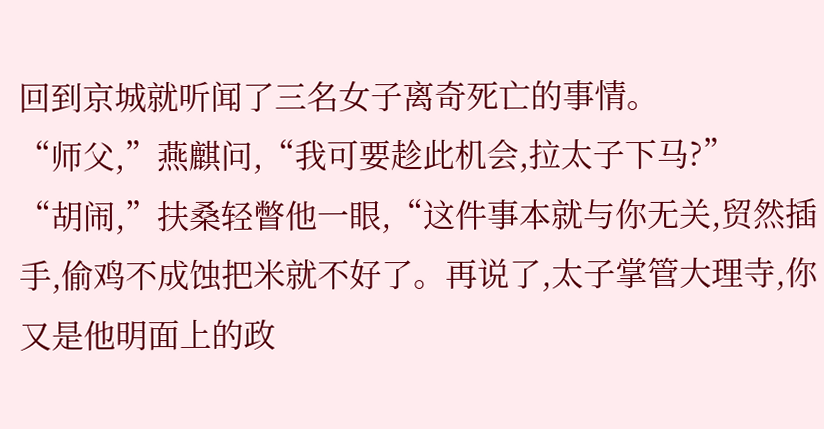回到京城就听闻了三名女子离奇死亡的事情。
“师父,”燕麒问,“我可要趁此机会,拉太子下马?”
“胡闹,”扶桑轻瞥他一眼,“这件事本就与你无关,贸然插手,偷鸡不成蚀把米就不好了。再说了,太子掌管大理寺,你又是他明面上的政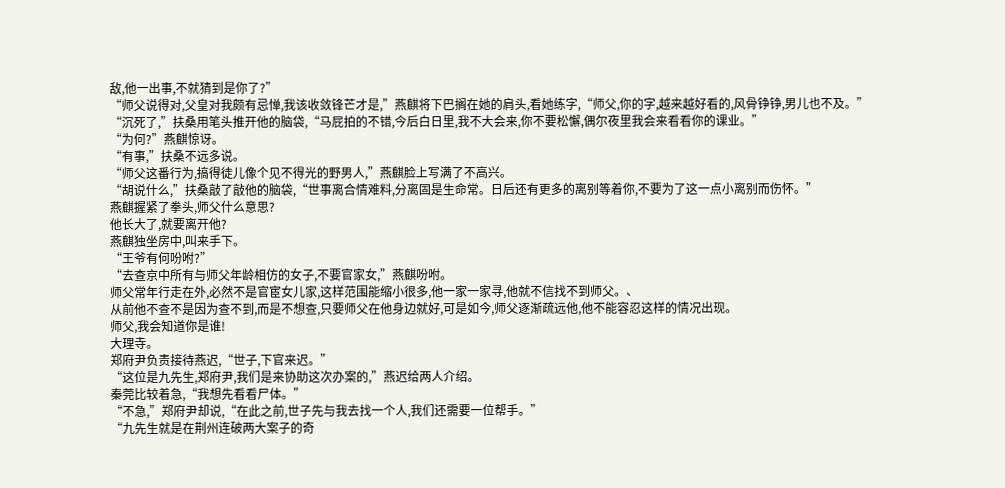敌,他一出事,不就猜到是你了?”
“师父说得对,父皇对我颇有忌惮,我该收敛锋芒才是,”燕麒将下巴搁在她的肩头,看她练字,“师父,你的字,越来越好看的,风骨铮铮,男儿也不及。”
“沉死了,”扶桑用笔头推开他的脑袋,“马屁拍的不错,今后白日里,我不大会来,你不要松懈,偶尔夜里我会来看看你的课业。”
“为何?”燕麒惊讶。
“有事,”扶桑不远多说。
“师父这番行为,搞得徒儿像个见不得光的野男人,”燕麒脸上写满了不高兴。
“胡说什么,”扶桑敲了敲他的脑袋,“世事离合情难料,分离固是生命常。日后还有更多的离别等着你,不要为了这一点小离别而伤怀。”
燕麒握紧了拳头,师父什么意思?
他长大了,就要离开他?
燕麒独坐房中,叫来手下。
“王爷有何吩咐?”
“去查京中所有与师父年龄相仿的女子,不要官家女,”燕麒吩咐。
师父常年行走在外,必然不是官宦女儿家,这样范围能缩小很多,他一家一家寻,他就不信找不到师父。、
从前他不查不是因为查不到,而是不想查,只要师父在他身边就好,可是如今,师父逐渐疏远他,他不能容忍这样的情况出现。
师父,我会知道你是谁!
大理寺。
郑府尹负责接待燕迟,“世子,下官来迟。”
“这位是九先生,郑府尹,我们是来协助这次办案的,”燕迟给两人介绍。
秦莞比较着急,“我想先看看尸体。”
“不急,”郑府尹却说,“在此之前,世子先与我去找一个人,我们还需要一位帮手。”
“九先生就是在荆州连破两大案子的奇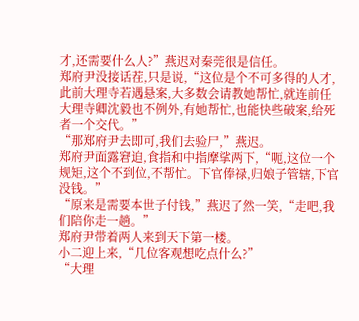才,还需要什么人?”燕迟对秦莞很是信任。
郑府尹没接话茬,只是说,“这位是个不可多得的人才,此前大理寺若遇悬案,大多数会请教她帮忙,就连前任大理寺卿沈毅也不例外,有她帮忙,也能快些破案,给死者一个交代。”
“那郑府尹去即可,我们去验尸,”燕迟。
郑府尹面露窘迫,食指和中指摩挲两下,“呃,这位一个规矩,这个不到位,不帮忙。下官俸禄,归娘子管辖,下官没钱。”
“原来是需要本世子付钱,”燕迟了然一笑,“走吧,我们陪你走一趟。”
郑府尹带着两人来到天下第一楼。
小二迎上来,“几位客观想吃点什么?”
“大理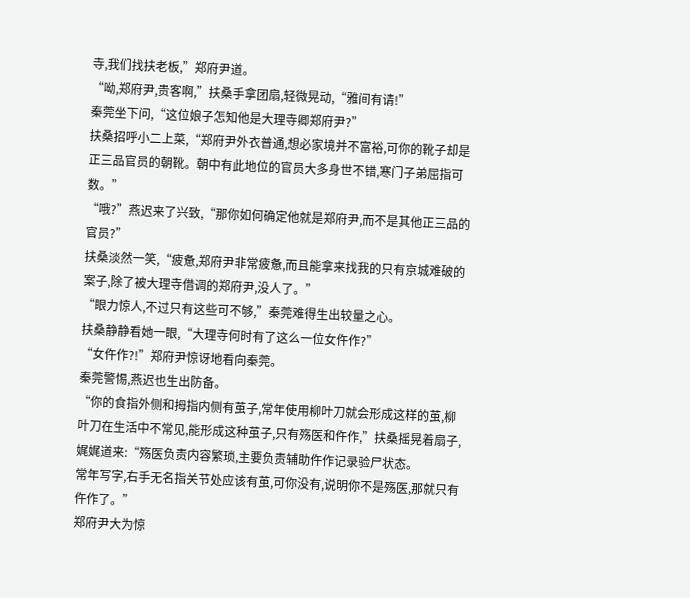寺,我们找扶老板,”郑府尹道。
“呦,郑府尹,贵客啊,”扶桑手拿团扇,轻微晃动,“雅间有请!”
秦莞坐下问,“这位娘子怎知他是大理寺卿郑府尹?”
扶桑招呼小二上菜,“郑府尹外衣普通,想必家境并不富裕,可你的靴子却是正三品官员的朝靴。朝中有此地位的官员大多身世不错,寒门子弟屈指可数。”
“哦?”燕迟来了兴致,“那你如何确定他就是郑府尹,而不是其他正三品的官员?”
扶桑淡然一笑,“疲惫,郑府尹非常疲惫,而且能拿来找我的只有京城难破的案子,除了被大理寺借调的郑府尹,没人了。”
“眼力惊人,不过只有这些可不够,”秦莞难得生出较量之心。
扶桑静静看她一眼,“大理寺何时有了这么一位女仵作?”
“女仵作?!”郑府尹惊讶地看向秦莞。
秦莞警惕,燕迟也生出防备。
“你的食指外侧和拇指内侧有茧子,常年使用柳叶刀就会形成这样的茧,柳叶刀在生活中不常见,能形成这种茧子,只有殇医和仵作,”扶桑摇晃着扇子,娓娓道来:“殇医负责内容繁琐,主要负责辅助仵作记录验尸状态。
常年写字,右手无名指关节处应该有茧,可你没有,说明你不是殇医,那就只有仵作了。”
郑府尹大为惊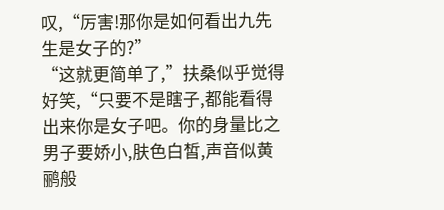叹,“厉害!那你是如何看出九先生是女子的?”
“这就更简单了,”扶桑似乎觉得好笑,“只要不是瞎子,都能看得出来你是女子吧。你的身量比之男子要娇小,肤色白皙,声音似黄鹂般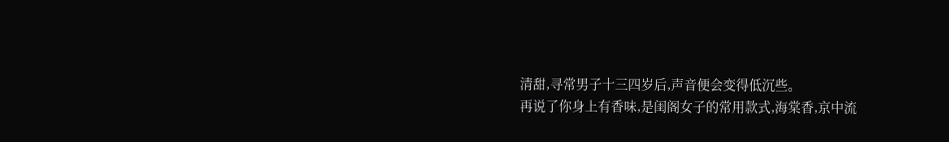清甜,寻常男子十三四岁后,声音便会变得低沉些。
再说了你身上有香味,是闺阁女子的常用款式,海棠香,京中流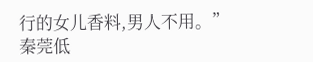行的女儿香料,男人不用。”
秦莞低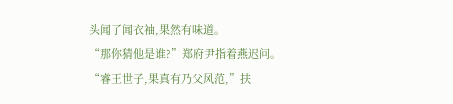头闻了闻衣袖,果然有味道。
“那你猜他是谁?”郑府尹指着燕迟问。
“睿王世子,果真有乃父风范,”扶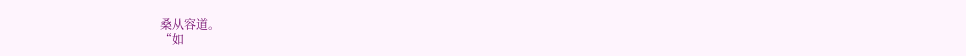桑从容道。
“如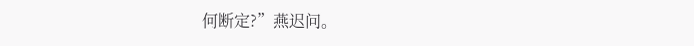何断定?”燕迟问。